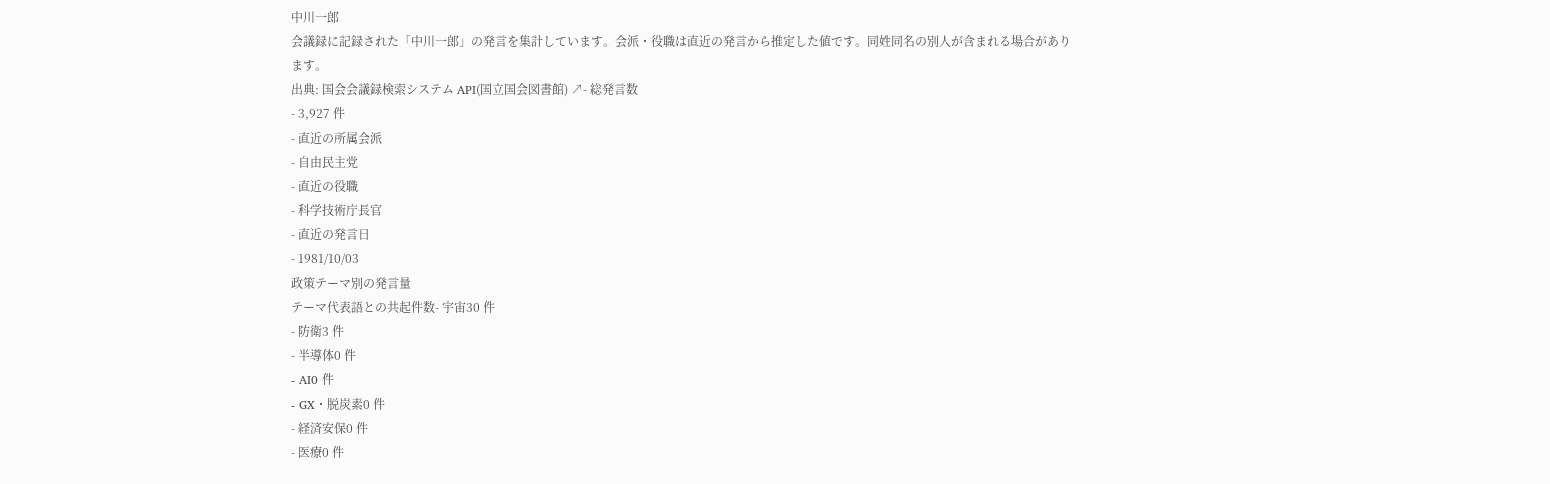中川一郎
会議録に記録された「中川一郎」の発言を集計しています。会派・役職は直近の発言から推定した値です。同姓同名の別人が含まれる場合があります。
出典: 国会会議録検索システム API(国立国会図書館) ↗- 総発言数
- 3,927 件
- 直近の所属会派
- 自由民主党
- 直近の役職
- 科学技術庁長官
- 直近の発言日
- 1981/10/03
政策テーマ別の発言量
テーマ代表語との共起件数- 宇宙30 件
- 防衛3 件
- 半導体0 件
- AI0 件
- GX・脱炭素0 件
- 経済安保0 件
- 医療0 件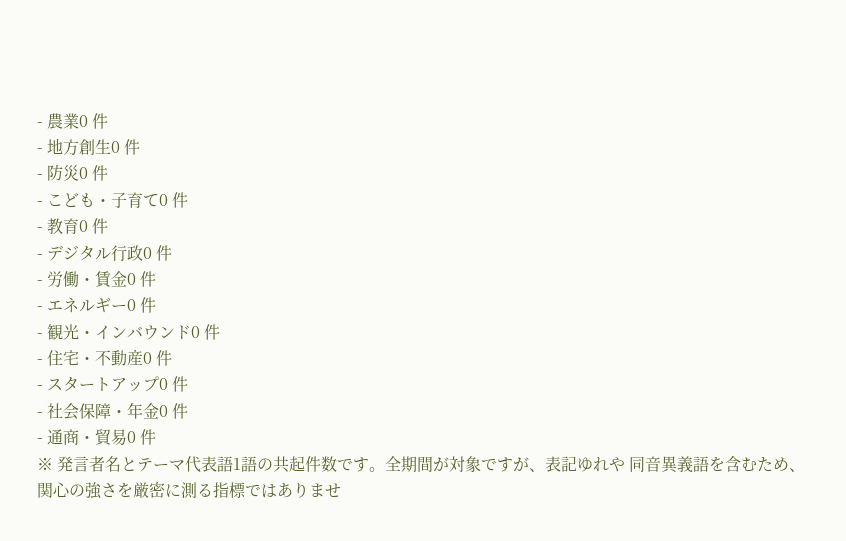- 農業0 件
- 地方創生0 件
- 防災0 件
- こども・子育て0 件
- 教育0 件
- デジタル行政0 件
- 労働・賃金0 件
- エネルギー0 件
- 観光・インバウンド0 件
- 住宅・不動産0 件
- スタートアップ0 件
- 社会保障・年金0 件
- 通商・貿易0 件
※ 発言者名とテーマ代表語1語の共起件数です。全期間が対象ですが、表記ゆれや 同音異義語を含むため、関心の強さを厳密に測る指標ではありませ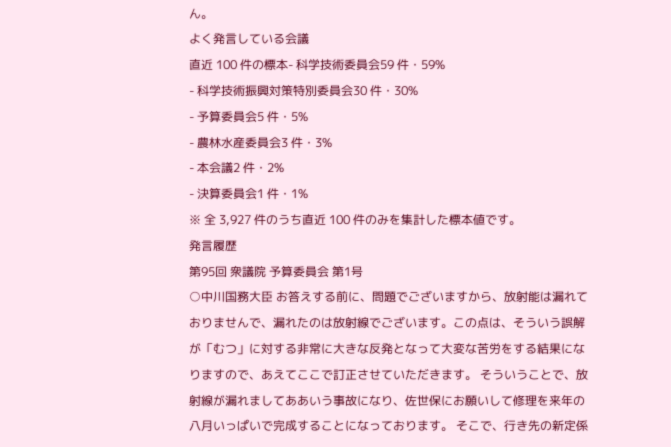ん。
よく発言している会議
直近 100 件の標本- 科学技術委員会59 件・59%
- 科学技術振興対策特別委員会30 件・30%
- 予算委員会5 件・5%
- 農林水産委員会3 件・3%
- 本会議2 件・2%
- 決算委員会1 件・1%
※ 全 3,927 件のうち直近 100 件のみを集計した標本値です。
発言履歴
第95回 衆議院 予算委員会 第1号
○中川国務大臣 お答えする前に、問題でございますから、放射能は漏れておりませんで、漏れたのは放射線でございます。この点は、そういう誤解が「むつ」に対する非常に大きな反発となって大変な苦労をする結果になりますので、あえてここで訂正させていただきます。 そういうことで、放射線が漏れましてああいう事故になり、佐世保にお願いして修理を来年の八月いっぱいで完成することになっております。 そこで、行き先の新定係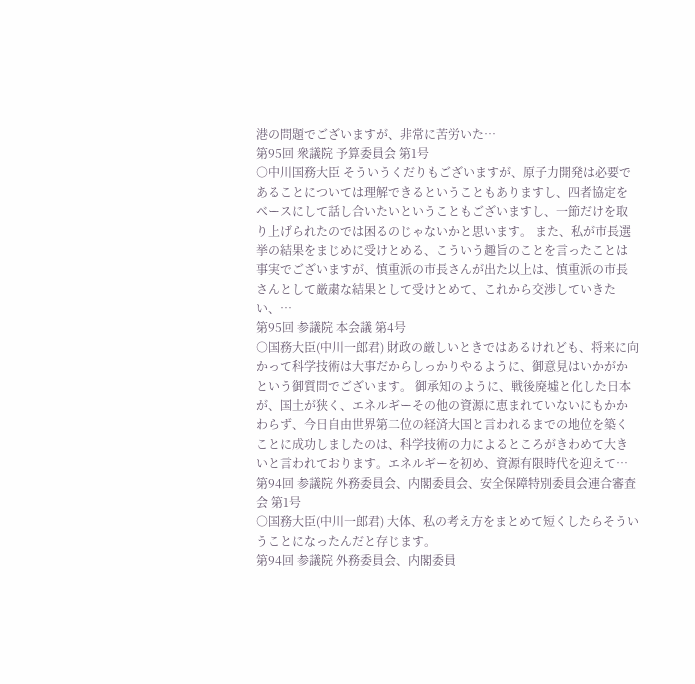港の問題でございますが、非常に苦労いた…
第95回 衆議院 予算委員会 第1号
○中川国務大臣 そういうくだりもございますが、原子力開発は必要であることについては理解できるということもありますし、四者協定をベースにして話し合いたいということもございますし、一節だけを取り上げられたのでは困るのじゃないかと思います。 また、私が市長選挙の結果をまじめに受けとめる、こういう趣旨のことを言ったことは事実でございますが、慎重派の市長さんが出た以上は、慎重派の市長さんとして厳粛な結果として受けとめて、これから交渉していきたい、…
第95回 参議院 本会議 第4号
○国務大臣(中川一郎君) 財政の厳しいときではあるけれども、将来に向かって科学技術は大事だからしっかりやるように、御意見はいかがかという御質問でございます。 御承知のように、戦後廃墟と化した日本が、国土が狭く、エネルギーその他の資源に恵まれていないにもかかわらず、今日自由世界第二位の経済大国と言われるまでの地位を築くことに成功しましたのは、科学技術の力によるところがきわめて大きいと言われております。エネルギーを初め、資源有限時代を迎えて…
第94回 参議院 外務委員会、内閣委員会、安全保障特別委員会連合審査会 第1号
○国務大臣(中川一郎君) 大体、私の考え方をまとめて短くしたらそういうことになったんだと存じます。
第94回 参議院 外務委員会、内閣委員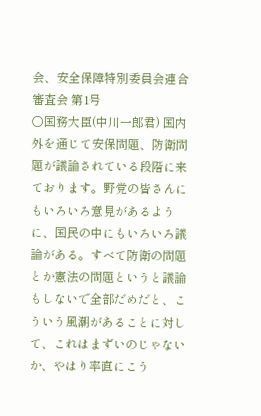会、安全保障特別委員会連合審査会 第1号
○国務大臣(中川一郎君) 国内外を通じて安保問題、防衛問題が議論されている段階に来ております。野党の皆さんにもいろいろ意見があるように、国民の中にもいろいろ議論がある。すべて防衛の問題とか憲法の問題というと議論もしないで全部だめだと、こういう風潮があることに対して、これはまずいのじゃないか、やはり率直にこう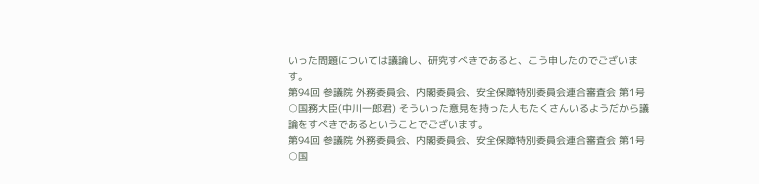いった問題については議論し、研究すべきであると、こう申したのでございます。
第94回 参議院 外務委員会、内閣委員会、安全保障特別委員会連合審査会 第1号
○国務大臣(中川一郎君) そういった意見を持った人もたくさんいるようだから議論をすべきであるということでございます。
第94回 参議院 外務委員会、内閣委員会、安全保障特別委員会連合審査会 第1号
○国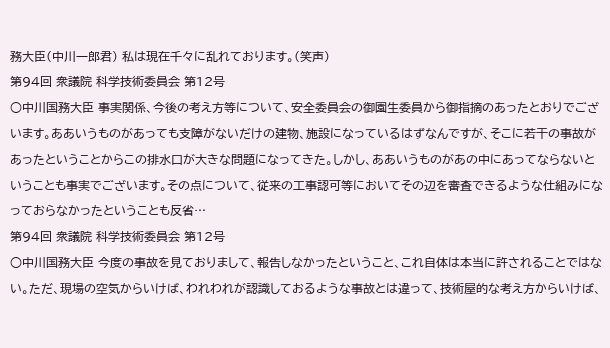務大臣(中川一郎君) 私は現在千々に乱れております。(笑声)
第94回 衆議院 科学技術委員会 第12号
○中川国務大臣 事実関係、今後の考え方等について、安全委員会の御園生委員から御指摘のあったとおりでございます。ああいうものがあっても支障がないだけの建物、施設になっているはずなんですが、そこに若干の事故があったということからこの排水口が大きな問題になってきた。しかし、ああいうものがあの中にあってならないということも事実でございます。その点について、従来の工事認可等においてその辺を審査できるような仕組みになっておらなかったということも反省…
第94回 衆議院 科学技術委員会 第12号
○中川国務大臣 今度の事故を見ておりまして、報告しなかったということ、これ自体は本当に許されることではない。ただ、現場の空気からいけば、われわれが認識しておるような事故とは違って、技術屋的な考え方からいけば、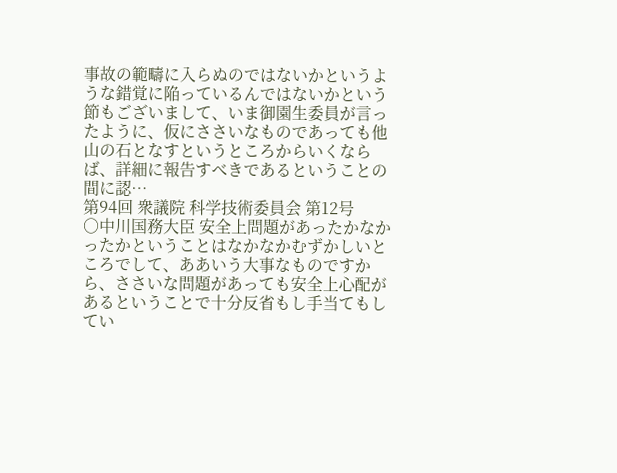事故の範疇に入らぬのではないかというような錯覚に陥っているんではないかという節もございまして、いま御園生委員が言ったように、仮にささいなものであっても他山の石となすというところからいくならば、詳細に報告すべきであるということの間に認…
第94回 衆議院 科学技術委員会 第12号
○中川国務大臣 安全上問題があったかなかったかということはなかなかむずかしいところでして、ああいう大事なものですから、ささいな問題があっても安全上心配があるということで十分反省もし手当てもしてい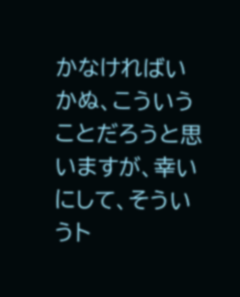かなければいかぬ、こういうことだろうと思いますが、幸いにして、そういうト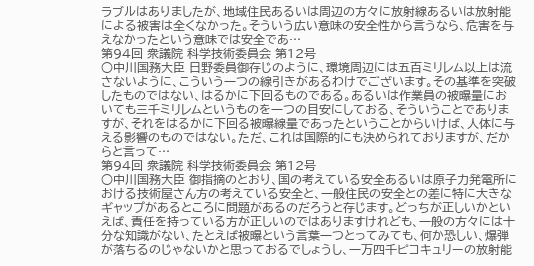ラブルはありましたが、地域住民あるいは周辺の方々に放射線あるいは放射能による被害は全くなかった。そういう広い意味の安全性から言うなら、危害を与えなかったという意味では安全であ…
第94回 衆議院 科学技術委員会 第12号
○中川国務大臣 日野委員御存じのように、環境周辺には五百ミリレム以上は流さないように、こういう一つの線引きがあるわけでございます。その基準を突破したものではない、はるかに下回るものである。あるいは作業員の被曝量においても三千ミリレムというものを一つの目安にしておる、そういうことでありますが、それをはるかに下回る被曝線量であったということからいけば、人体に与える影響のものではない。ただ、これは国際的にも決められておりますが、だからと言って…
第94回 衆議院 科学技術委員会 第12号
○中川国務大臣 御指摘のとおり、国の考えている安全あるいは原子力発電所における技術屋さん方の考えている安全と、一般住民の安全との差に特に大きなギャップがあるところに問題があるのだろうと存じます。どっちが正しいかといえば、責任を持っている方が正しいのではありますけれども、一般の方々には十分な知識がない、たとえば被曝という言葉一つとってみても、何か恐しい、爆弾が落ちるのじゃないかと思っておるでしょうし、一万四千ピコキュリーの放射能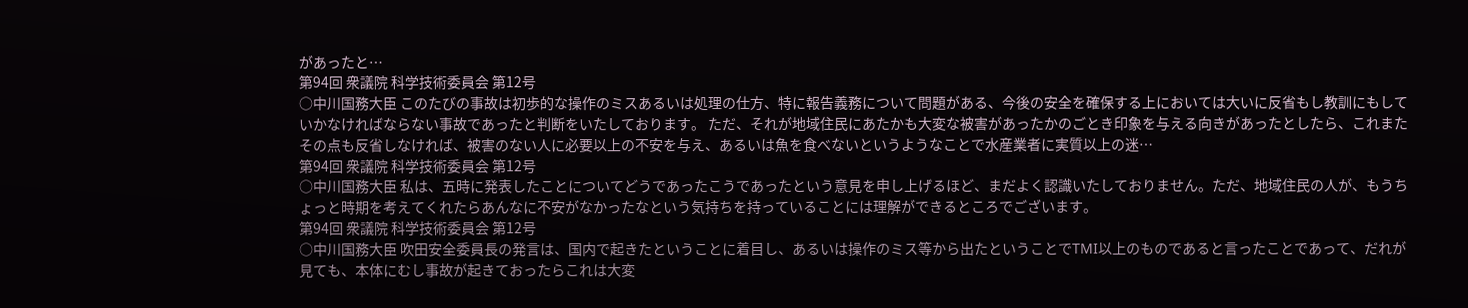があったと…
第94回 衆議院 科学技術委員会 第12号
○中川国務大臣 このたびの事故は初歩的な操作のミスあるいは処理の仕方、特に報告義務について問題がある、今後の安全を確保する上においては大いに反省もし教訓にもしていかなければならない事故であったと判断をいたしております。 ただ、それが地域住民にあたかも大変な被害があったかのごとき印象を与える向きがあったとしたら、これまたその点も反省しなければ、被害のない人に必要以上の不安を与え、あるいは魚を食べないというようなことで水産業者に実質以上の迷…
第94回 衆議院 科学技術委員会 第12号
○中川国務大臣 私は、五時に発表したことについてどうであったこうであったという意見を申し上げるほど、まだよく認識いたしておりません。ただ、地域住民の人が、もうちょっと時期を考えてくれたらあんなに不安がなかったなという気持ちを持っていることには理解ができるところでございます。
第94回 衆議院 科学技術委員会 第12号
○中川国務大臣 吹田安全委員長の発言は、国内で起きたということに着目し、あるいは操作のミス等から出たということでTMI以上のものであると言ったことであって、だれが見ても、本体にむし事故が起きておったらこれは大変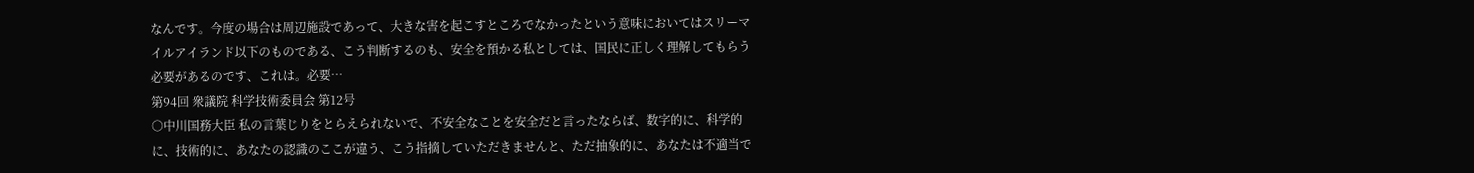なんです。今度の場合は周辺施設であって、大きな害を起こすところでなかったという意味においてはスリーマイルアイランド以下のものである、こう判断するのも、安全を預かる私としては、国民に正しく理解してもらう必要があるのです、これは。必要…
第94回 衆議院 科学技術委員会 第12号
○中川国務大臣 私の言葉じりをとらえられないで、不安全なことを安全だと言ったならば、数字的に、科学的に、技術的に、あなたの認識のここが違う、こう指摘していただきませんと、ただ抽象的に、あなたは不適当で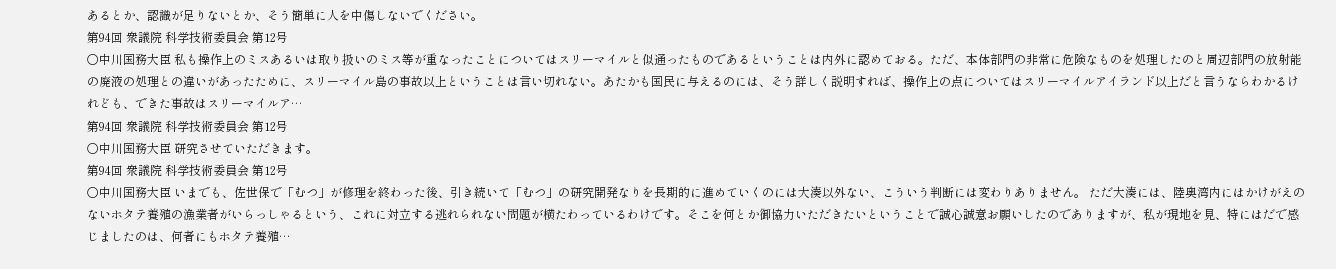あるとか、認識が足りないとか、そう簡単に人を中傷しないでください。
第94回 衆議院 科学技術委員会 第12号
○中川国務大臣 私も操作上のミスあるいは取り扱いのミス等が重なったことについてはスリーマイルと似通ったものであるということは内外に認めておる。ただ、本体部門の非常に危険なものを処理したのと周辺部門の放射能の廃液の処理との違いがあったために、スリーマイル島の事故以上ということは言い切れない。あたかも国民に与えるのには、そう詳しく説明すれば、操作上の点についてはスリーマイルアイランド以上だと言うならわかるけれども、できた事故はスリーマイルア…
第94回 衆議院 科学技術委員会 第12号
○中川国務大臣 研究させていただきます。
第94回 衆議院 科学技術委員会 第12号
○中川国務大臣 いまでも、佐世保で「むつ」が修理を終わった後、引き続いて「むつ」の研究開発なりを長期的に進めていくのには大湊以外ない、こういう判断には変わりありません。 ただ大湊には、陸奥湾内にはかけがえのないホタテ養殖の漁業者がいらっしゃるという、これに対立する逃れられない問題が横たわっているわけです。そこを何とか御協力いただきたいということで誠心誠意お願いしたのでありますが、私が現地を見、特にはだで感じましたのは、何者にもホタテ養殖…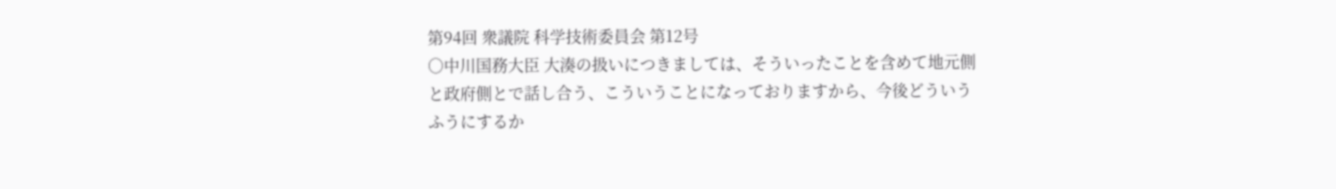第94回 衆議院 科学技術委員会 第12号
○中川国務大臣 大湊の扱いにつきましては、そういったことを含めて地元側と政府側とで話し合う、こういうことになっておりますから、今後どういうふうにするか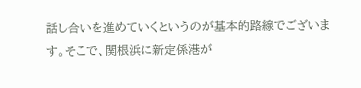話し合いを進めていくというのが基本的路線でございます。そこで、関根浜に新定係港が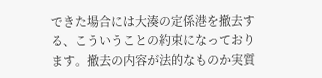できた場合には大湊の定係港を撤去する、こういうことの約束になっております。撤去の内容が法的なものか実質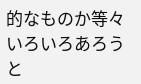的なものか等々いろいろあろうと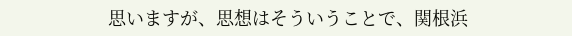思いますが、思想はそういうことで、関根浜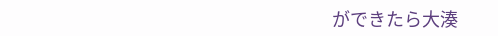ができたら大湊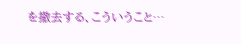を撤去する、こういうこと…